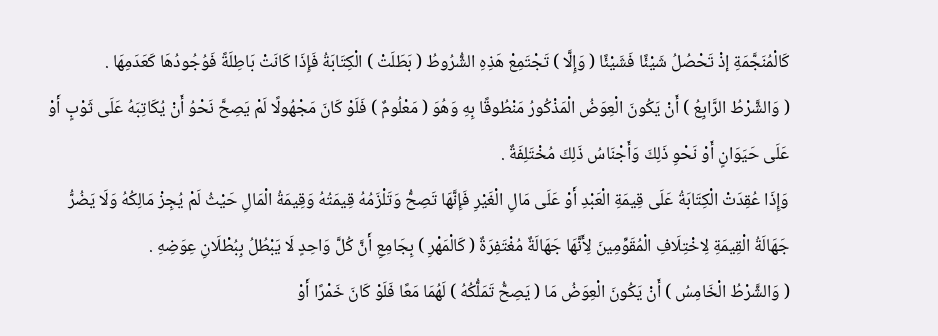كَالْمُنَجَّمَةِ إذْ تَحْصُلُ شَيْئًا فَشَيْئًا ( وَإِلَّا ) تَجْتَمِعْ هَذِهِ الشُّرُوطُ ( بَطَلَتْ ) الْكِتَابَةُ فَإِذَا كَانَتْ بَاطِلَةً فَوُجُودُهَا كَعَدَمِهَا .
( وَالشَّرْطُ الرَّابِعُ ) أَنْ يَكُونَ الْعِوَضُ الْمَذْكُورُ مَنْطُوقًا بِهِ وَهُوَ ( مَعْلُومٌ ) فَلَوْ كَانَ مَجْهُولًا لَمْ يَصِحَّ نَحْوُ أَنْ يُكَاتِبَهُ عَلَى ثَوْبٍ أَوْ عَلَى حَيَوَانٍ أَوْ نَحْوِ ذَلِكَ وَأَجْنَاسُ ذَلِكَ مُخْتَلِفَةٌ .
وَإِذَا عُقِدَتْ الْكِتَابَةُ عَلَى قِيمَةِ الْعَبْدِ أَوْ عَلَى مَالِ الْغَيْرِ فَإِنَّهَا تَصِحُّ وَتَلْزَمُهُ قِيمَتُهُ وَقِيمَةُ الْمَالِ حَيْثُ لَمْ يُجِزْ مَالِكُهُ وَلَا يَضُرُّ جَهَالَةُ الْقِيمَةِ لِاخْتِلَافِ الْمُقَوِّمِينَ لِأَنَّهَا جَهَالَةٌ مُغْتَفِرَةٌ ( كَالْمَهْرِ ) بِجَامِعِ أَنَّ كُلَّ وَاحِدٍ لَا يَبْطُلُ بِبُطْلَانِ عِوَضِهِ .
( وَالشَّرْطُ الْخَامِسُ ) أَنْ يَكُونَ الْعِوَضُ مَا ( يَصِحُّ تَمَلُّكُهُ ) لَهُمَا مَعًا فَلَوْ كَانَ خَمْرًا أَوْ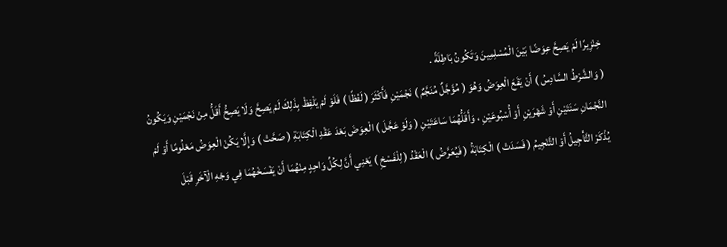خِنْزِيرًا لَمْ يَصِحَّ عِوَضًا بَيْنَ الْمُسْلِمِينَ وَتَكُونُ بَاطِلَةً .
( وَالشَّرْطُ السَّادِسُ ) أَنْ يَقَعَ الْعِوَضُ وَهُوَ ( مُؤَجَّلٌ مُنَجَّمٌ ) نَجْمَيْنِ فَأَكْثَرَ ( لَفْظًا ) فَلَوْ لَمْ يَلْفِظْ بِذَلِكَ لَمْ يَصِحَّ وَلَا يَصِحُّ أَقَلُّ مِنْ نَجْمَيْنِ وَيَكُونُ النَّجْمَانِ سَنَتَيْنِ أَوْ شَهْرَيْنِ أَوْ أُسْبُوعَيْنِ ، وَأَقَلُّهُمَا سَاعَتَيْنِ ( وَلَوْ عَجَّلَ ) الْعِوَضَ بَعْدَ عَقْدِ الْكِتَابَةِ ( صَحَّتْ ) وَإِلَّا يَكُنْ الْعِوَضُ مَعْلُومًا أَوْ لَمْ يُذْكَرْ التَّأْجِيلُ أَوْ التَّنْجِيمُ ( فَسَدَتْ ) الْكِتَابَةُ ( فَيُعَرَّضُ ) الْعَقْدُ ( لِلْفَسْخِ ) يَعْنِي أَنَّ لِكُلِّ وَاحِدٍ مِنْهُمَا أَنْ يَفْسَخْهُمَا فِي وَجْهِ الْآخَرِ قَبْلَ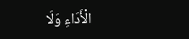الْأَدَاءِ وَلَا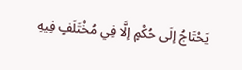يَحْتَاجُ إلَى حُكْمٍ إلَّا فِي مُخْتَلَفٍ فِيهِ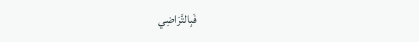فَبِالتَّرَاضِي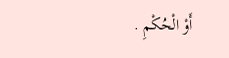أَوْ الْحُكْمِ .